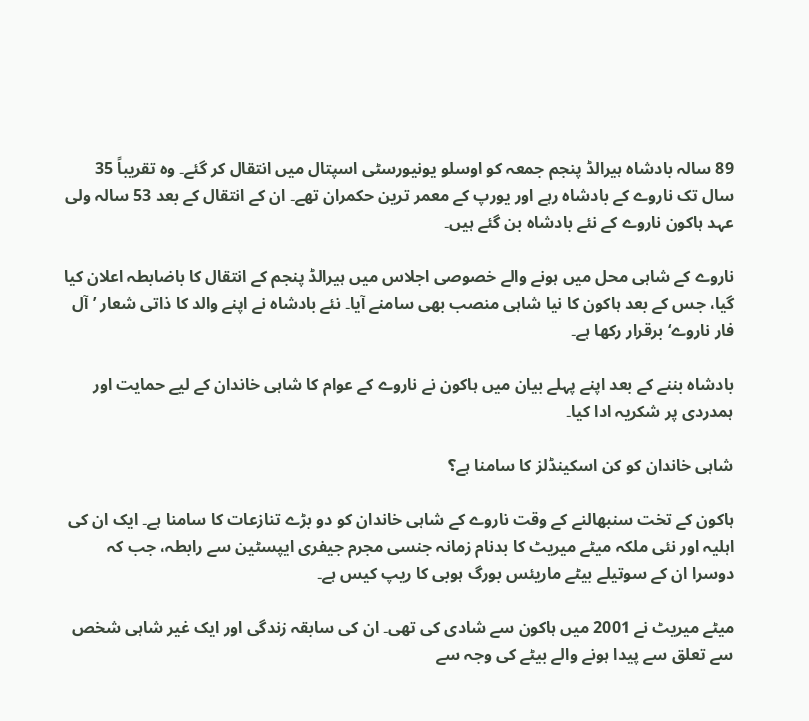89 سالہ بادشاہ ہیرالڈ پنجم جمعہ کو اوسلو یونیورسٹی اسپتال میں انتقال کر گئے۔ وہ تقریباً 35 سال تک ناروے کے بادشاہ رہے اور یورپ کے معمر ترین حکمران تھے۔ ان کے انتقال کے بعد 53 سالہ ولی عہد ہاکون ناروے کے نئے بادشاہ بن گئے ہیں۔

ناروے کے شاہی محل میں ہونے والے خصوصی اجلاس میں ہیرالڈ پنجم کے انتقال کا باضابطہ اعلان کیا گیا، جس کے بعد ہاکون کا نیا شاہی منصب بھی سامنے آیا۔ نئے بادشاہ نے اپنے والد کا ذاتی شعار ’آل فار ناروے‘ برقرار رکھا ہے۔

بادشاہ بننے کے بعد اپنے پہلے بیان میں ہاکون نے ناروے کے عوام کا شاہی خاندان کے لیے حمایت اور ہمدردی پر شکریہ ادا کیا۔

شاہی خاندان کو کن اسکینڈلز کا سامنا ہے؟

ہاکون کے تخت سنبھالنے کے وقت ناروے کے شاہی خاندان کو دو بڑے تنازعات کا سامنا ہے۔ ایک ان کی اہلیہ اور نئی ملکہ میٹے میریٹ کا بدنام زمانہ جنسی مجرم جیفری ایپسٹین سے رابطہ، جب کہ دوسرا ان کے سوتیلے بیٹے ماریئس بورگ ہوبی کا ریپ کیس ہے۔

میٹے میریٹ نے 2001 میں ہاکون سے شادی کی تھی۔ ان کی سابقہ زندگی اور ایک غیر شاہی شخص سے تعلق سے پیدا ہونے والے بیٹے کی وجہ سے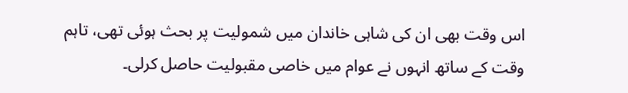اس وقت بھی ان کی شاہی خاندان میں شمولیت پر بحث ہوئی تھی، تاہم وقت کے ساتھ انہوں نے عوام میں خاصی مقبولیت حاصل کرلی۔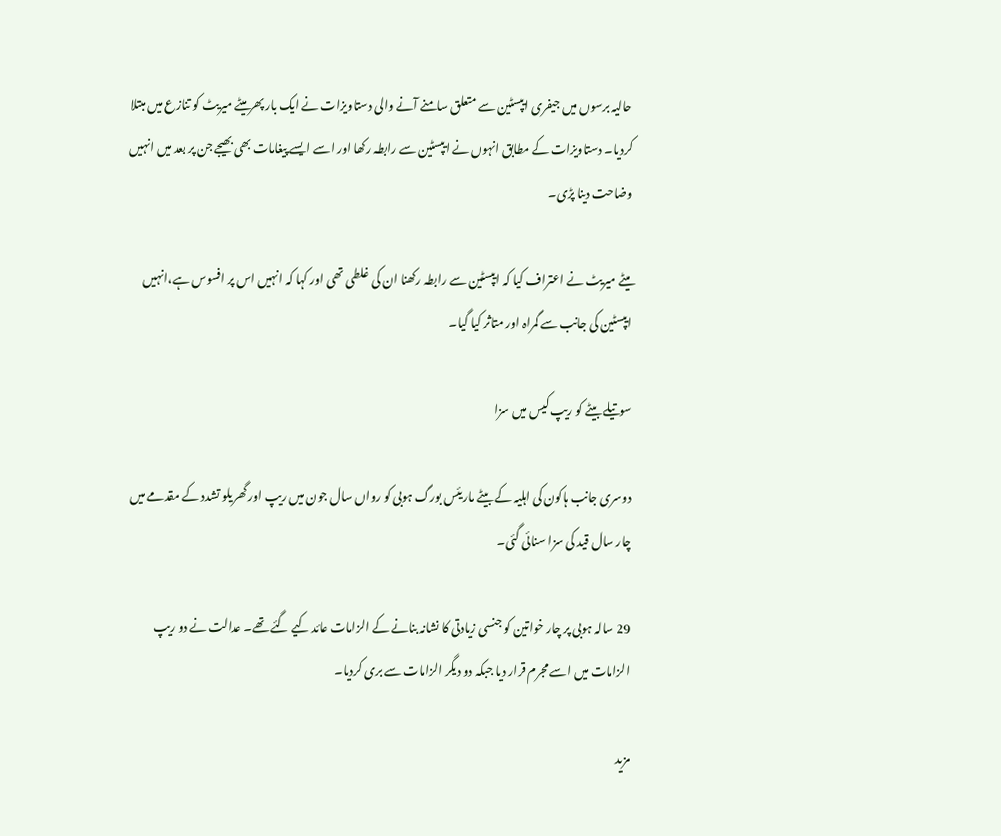حالیہ برسوں میں جیفری ایپسٹین سے متعلق سامنے آنے والی دستاویزات نے ایک بار پھر میٹے میریٹ کو تنازع میں مبتلا کردیا۔ دستاویزات کے مطابق انہوں نے ایپسٹین سے رابطہ رکھا اور اسے ایسے پیغامات بھی بھیجے جن پر بعد میں انہیں وضاحت دینا پڑی۔

میٹے میریٹ نے اعتراف کیا کہ ایپسٹین سے رابطہ رکھنا ان کی غلطی تھی اور کہا کہ انہیں اس پر افسوس ہے،انہیں ایپسٹین کی جانب سے گمراہ اور متاثر کیا گیا۔

سوتیلے بیٹے کو ریپ کیس میں سزا

دوسری جانب ہاکون کی اہلیہ کے بیٹے ماریئس بورگ ہوبی کو رواں سال جون میں ریپ اور گھریلو تشدد کے مقدمے میں چار سال قید کی سزا سنائی گئی۔

29 سالہ ہوبی پر چار خواتین کو جنسی زیادتی کا نشانہ بنانے کے الزامات عائد کیے گئے تھے۔ عدالت نے دو ریپ الزامات میں اسے مجرم قرار دیا جبکہ دو دیگر الزامات سے بری کردیا۔

مزید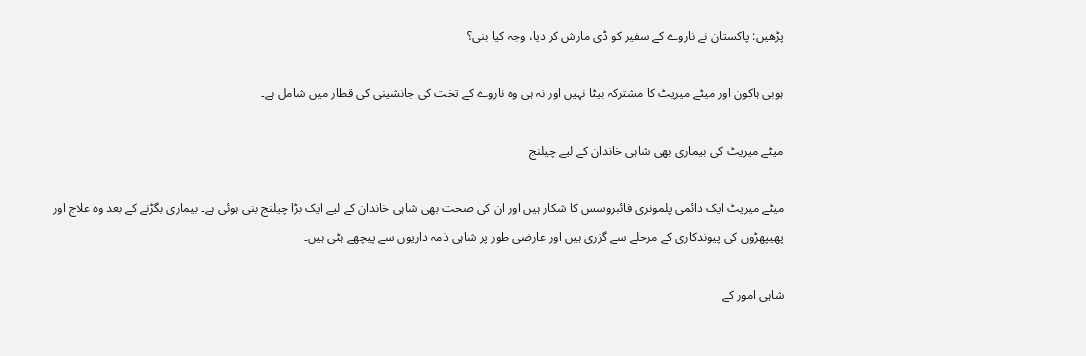پڑھیں: پاکستان نے ناروے کے سفیر کو ڈی مارش کر دیا، وجہ کیا بنی؟

ہوبی ہاکون اور میٹے میریٹ کا مشترکہ بیٹا نہیں اور نہ ہی وہ ناروے کے تخت کی جانشینی کی قطار میں شامل ہے۔

میٹے میریٹ کی بیماری بھی شاہی خاندان کے لیے چیلنج

میٹے میریٹ ایک دائمی پلمونری فائبروسس کا شکار ہیں اور ان کی صحت بھی شاہی خاندان کے لیے ایک بڑا چیلنج بنی ہوئی ہے۔ بیماری بگڑنے کے بعد وہ علاج اور پھیپھڑوں کی پیوندکاری کے مرحلے سے گزری ہیں اور عارضی طور پر شاہی ذمہ داریوں سے پیچھے ہٹی ہیں۔

شاہی امور کے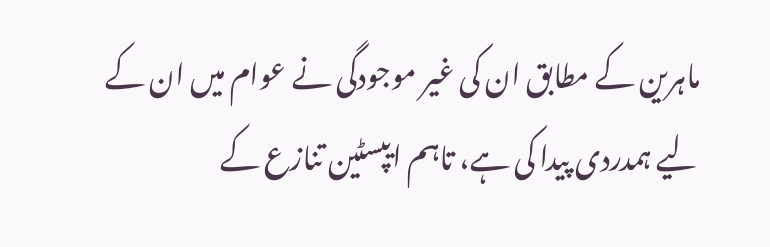ماہرین کے مطابق ان کی غیر موجودگی نے عوام میں ان کے لیے ہمدردی پیدا کی ہے، تاہم ایپسٹین تنازع کے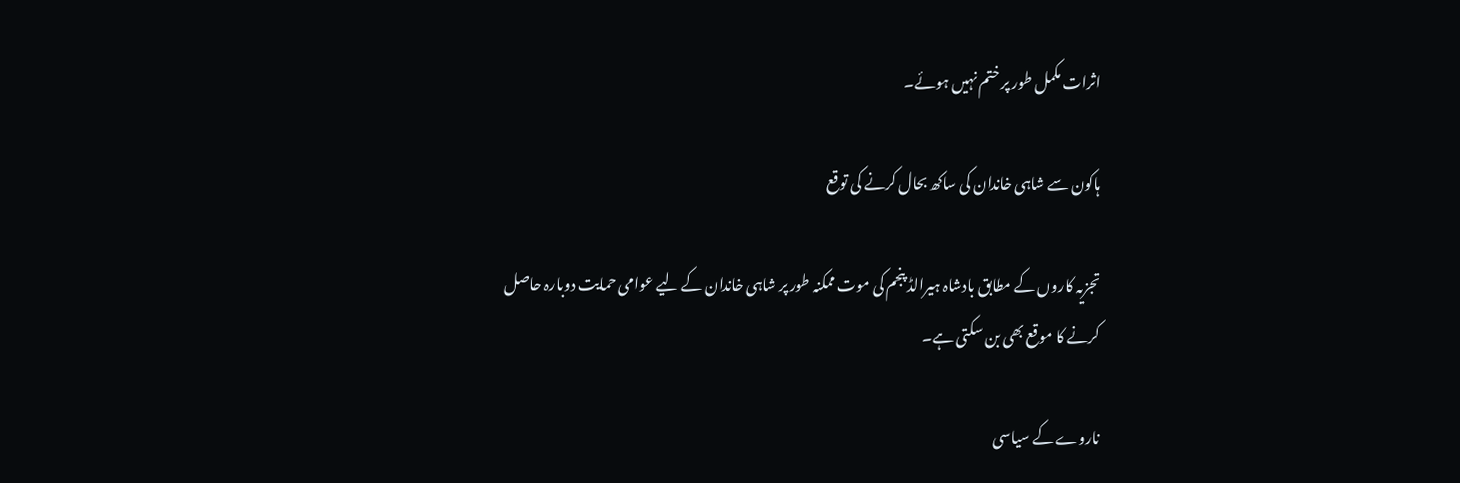اثرات مکمل طور پر ختم نہیں ہوئے۔

ہاکون سے شاہی خاندان کی ساکھ بحال کرنے کی توقع

تجزیہ کاروں کے مطابق بادشاہ ہیرالڈ پنجم کی موت ممکنہ طور پر شاہی خاندان کے لیے عوامی حمایت دوبارہ حاصل کرنے کا موقع بھی بن سکتی ہے۔

ناروے کے سیاسی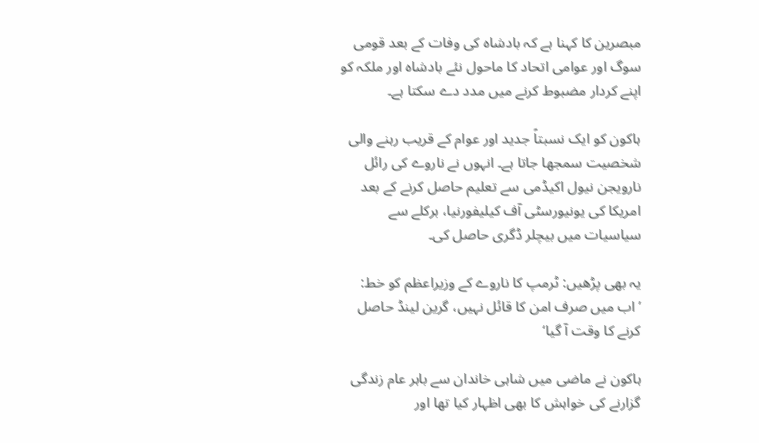مبصرین کا کہنا ہے کہ بادشاہ کی وفات کے بعد قومی سوگ اور عوامی اتحاد کا ماحول نئے بادشاہ اور ملکہ کو اپنے کردار مضبوط کرنے میں مدد دے سکتا ہے۔

ہاکون کو ایک نسبتاً جدید اور عوام کے قریب رہنے والی شخصیت سمجھا جاتا ہے۔ انہوں نے ناروے کی رائل نارویجن نیول اکیڈمی سے تعلیم حاصل کرنے کے بعد امریکا کی یونیورسٹی آف کیلیفورنیا، برکلے سے سیاسیات میں بیچلر ڈگری حاصل کی۔

یہ بھی پڑھیں: ٹرمپ کا ناروے کے وزیراعظم کو خط: ’اب میں صرف امن کا قائل نہیں، گرین لینڈ حاصل کرنے کا وقت آ گیا‘

ہاکون نے ماضی میں شاہی خاندان سے باہر عام زندگی گزارنے کی خواہش کا بھی اظہار کیا تھا اور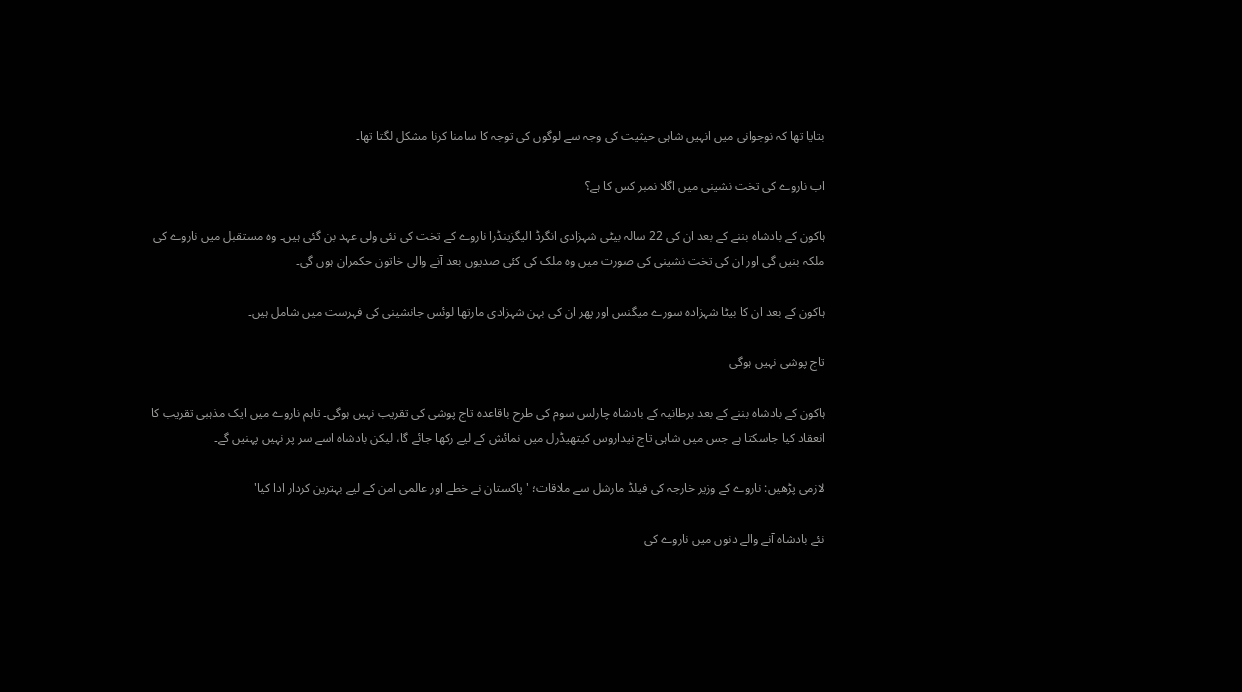بتایا تھا کہ نوجوانی میں انہیں شاہی حیثیت کی وجہ سے لوگوں کی توجہ کا سامنا کرنا مشکل لگتا تھا۔

اب ناروے کی تخت نشینی میں اگلا نمبر کس کا ہے؟

ہاکون کے بادشاہ بننے کے بعد ان کی 22 سالہ بیٹی شہزادی انگرڈ الیگزینڈرا ناروے کے تخت کی نئی ولی عہد بن گئی ہیں۔ وہ مستقبل میں ناروے کی ملکہ بنیں گی اور ان کی تخت نشینی کی صورت میں وہ ملک کی کئی صدیوں بعد آنے والی خاتون حکمران ہوں گی۔

ہاکون کے بعد ان کا بیٹا شہزادہ سورے میگنس اور پھر ان کی بہن شہزادی مارتھا لوئس جانشینی کی فہرست میں شامل ہیں۔

تاج پوشی نہیں ہوگی

ہاکون کے بادشاہ بننے کے بعد برطانیہ کے بادشاہ چارلس سوم کی طرح باقاعدہ تاج پوشی کی تقریب نہیں ہوگی۔ تاہم ناروے میں ایک مذہبی تقریب کا انعقاد کیا جاسکتا ہے جس میں شاہی تاج نیداروس کیتھیڈرل میں نمائش کے لیے رکھا جائے گا، لیکن بادشاہ اسے سر پر نہیں پہنیں گے۔

لازمی پڑھیں: ناروے کے وزیر خارجہ کی فیلڈ مارشل سے ملاقات؛ 'پاکستان نے خطے اور عالمی امن کے لیے بہترین کردار ادا کیا'

نئے بادشاہ آنے والے دنوں میں ناروے کی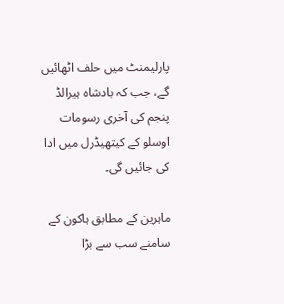پارلیمنٹ میں حلف اٹھائیں گے، جب کہ بادشاہ ہیرالڈ پنجم کی آخری رسومات اوسلو کے کیتھیڈرل میں ادا کی جائیں گی۔

ماہرین کے مطابق ہاکون کے سامنے سب سے بڑا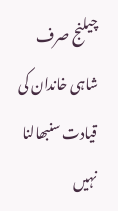چیلنج صرف شاہی خاندان کی قیادت سنبھالنا نہیں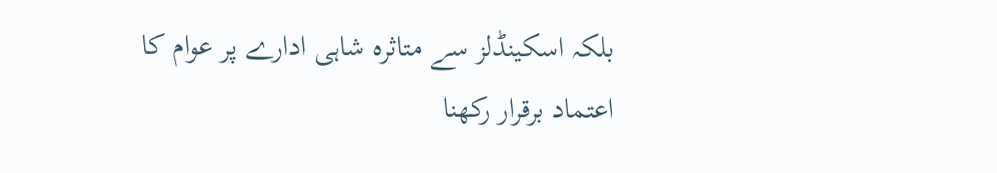بلکہ اسکینڈلز سے متاثرہ شاہی ادارے پر عوام کا اعتماد برقرار رکھنا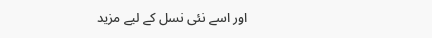اور اسے نئی نسل کے لیے مزید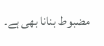مضبوط بنانا بھی ہے۔